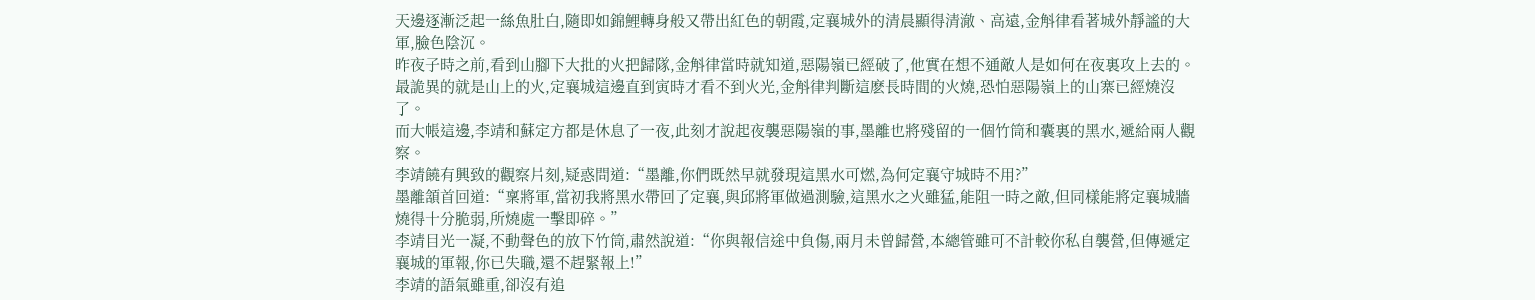天邊逐漸泛起一絲魚肚白,隨即如錦鯉轉身般又帶出紅色的朝霞,定襄城外的清晨顯得清澈、高遠,金斛律看著城外靜謐的大軍,臉色陰沉。
昨夜子時之前,看到山腳下大批的火把歸隊,金斛律當時就知道,惡陽嶺已經破了,他實在想不通敵人是如何在夜裏攻上去的。
最詭異的就是山上的火,定襄城這邊直到寅時才看不到火光,金斛律判斷這麽長時間的火燒,恐怕惡陽嶺上的山寨已經燒沒了。
而大帳這邊,李靖和蘇定方都是休息了一夜,此刻才說起夜襲惡陽嶺的事,墨離也將殘留的一個竹筒和囊裏的黑水,遞給兩人觀察。
李靖饒有興致的觀察片刻,疑惑問道:“墨離,你們既然早就發現這黑水可燃,為何定襄守城時不用?”
墨離頷首回道:“稟將軍,當初我將黑水帶回了定襄,與邱將軍做過測驗,這黑水之火雖猛,能阻一時之敵,但同樣能將定襄城牆燒得十分脆弱,所燒處一擊即碎。”
李靖目光一凝,不動聲色的放下竹筒,肅然說道:“你與報信途中負傷,兩月未曾歸營,本總管雖可不計較你私自襲營,但傳遞定襄城的軍報,你已失職,還不趕緊報上!”
李靖的語氣雖重,卻沒有追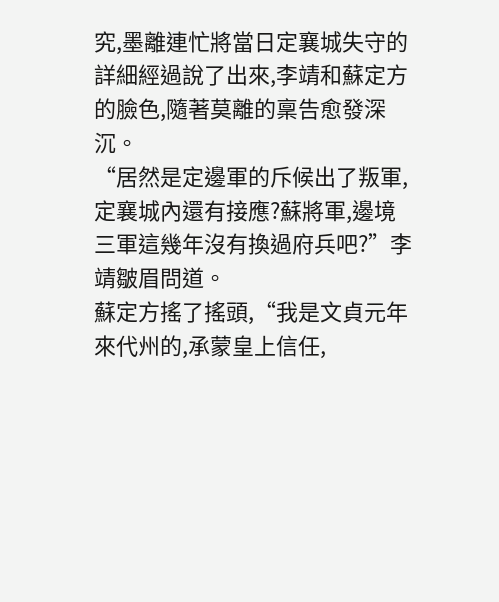究,墨離連忙將當日定襄城失守的詳細經過說了出來,李靖和蘇定方的臉色,隨著莫離的稟告愈發深沉。
“居然是定邊軍的斥候出了叛軍,定襄城內還有接應?蘇將軍,邊境三軍這幾年沒有換過府兵吧?”李靖皺眉問道。
蘇定方搖了搖頭,“我是文貞元年來代州的,承蒙皇上信任,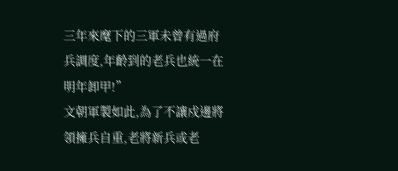三年來麾下的三軍未曾有過府兵調度,年齡到的老兵也統一在明年卸甲!”
文朝軍製如此,為了不讓戍邊將領擁兵自重,老將新兵或老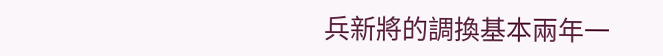兵新將的調換基本兩年一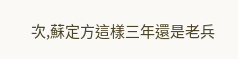次,蘇定方這樣三年還是老兵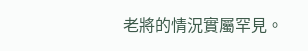老將的情況實屬罕見。